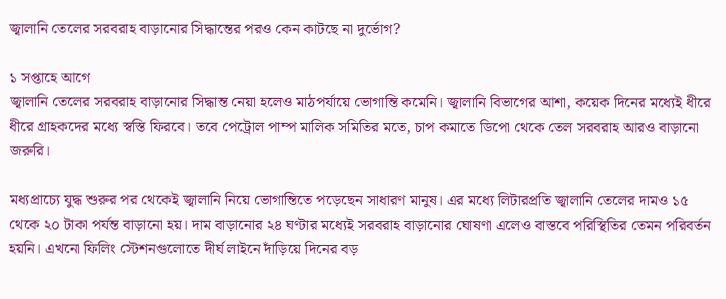জ্বালানি তেলের সরবরাহ বাড়ানোর সিদ্ধান্তের পরও কেন কাটছে না দুর্ভোগ?

১ সপ্তাহে আগে
জ্বালানি তেলের সরবরাহ বাড়ানোর সিদ্ধান্ত নেয়া হলেও মাঠপর্যায়ে ভোগান্তি কমেনি। জ্বালানি বিভাগের আশা, কয়েক দিনের মধ্যেই ধীরে ধীরে গ্রাহকদের মধ্যে স্বস্তি ফিরবে। তবে পেট্রোল পাম্প মালিক সমিতির মতে, চাপ কমাতে ডিপো থেকে তেল সরবরাহ আরও বাড়ানো জরুরি।

মধ্যপ্রাচ্যে যুদ্ধ শুরুর পর থেকেই জ্বালানি নিয়ে ভোগান্তিতে পড়েছেন সাধারণ মানুষ। এর মধ্যে লিটারপ্রতি জ্বালানি তেলের দামও ১৫ থেকে ২০ টাকা পর্যন্ত বাড়ানো হয়। দাম বাড়ানোর ২৪ ঘণ্টার মধ্যেই সরবরাহ বাড়ানোর ঘোষণা এলেও বাস্তবে পরিস্থিতির তেমন পরিবর্তন হয়নি। এখনো ফিলিং স্টেশনগুলোতে দীর্ঘ লাইনে দাঁড়িয়ে দিনের বড়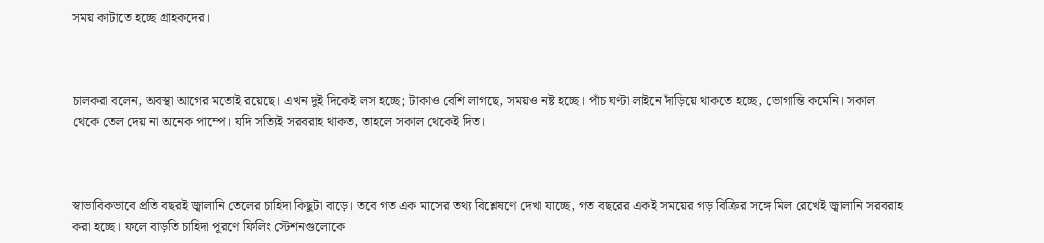সময় কাটাতে হচ্ছে গ্রাহকদের।



চালকরা বলেন, অবস্থা আগের মতোই রয়েছে। এখন দুই দিকেই লস হচ্ছে; টাকাও বেশি লাগছে, সময়ও নষ্ট হচ্ছে। পাঁচ ঘণ্টা লাইনে দাঁড়িয়ে থাকতে হচ্ছে, ভোগান্তি কমেনি। সকাল থেকে তেল দেয় না অনেক পাম্পে। যদি সত্যিই সরবরাহ থাকত, তাহলে সকাল থেকেই দিত।



স্বাভাবিকভাবে প্রতি বছরই জ্বালানি তেলের চাহিদা কিছুটা বাড়ে। তবে গত এক মাসের তথ্য বিশ্লেষণে দেখা যাচ্ছে, গত বছরের একই সময়ের গড় বিক্রির সঙ্গে মিল রেখেই জ্বালানি সরবরাহ করা হচ্ছে। ফলে বাড়তি চাহিদা পূরণে ফিলিং স্টেশনগুলোকে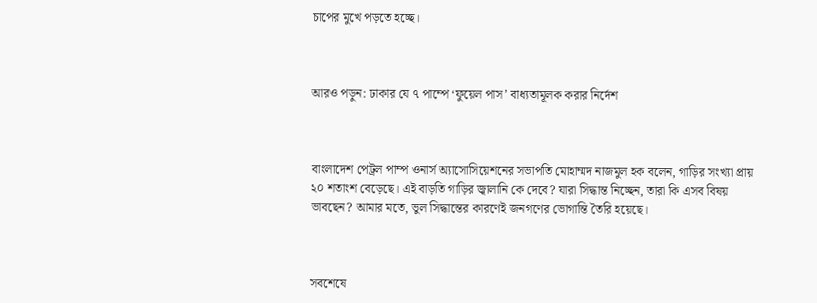চাপের মুখে পড়তে হচ্ছে।



আরও পড়ুন: ঢাকার যে ৭ পাম্পে ‘ফুয়েল পাস’ বাধ্যতামূলক করার নির্দেশ



বাংলাদেশ পেট্রল পাম্প ওনার্স অ্যাসোসিয়েশনের সভাপতি মোহাম্মদ নাজমুল হক বলেন, গাড়ির সংখ্যা প্রায় ২০ শতাংশ বেড়েছে। এই বাড়তি গাড়ির জ্বালানি কে দেবে? যারা সিদ্ধান্ত নিচ্ছেন, তারা কি এসব বিষয় ভাবছেন? আমার মতে, ভুল সিদ্ধান্তের কারণেই জনগণের ভোগান্তি তৈরি হয়েছে।



সবশেষে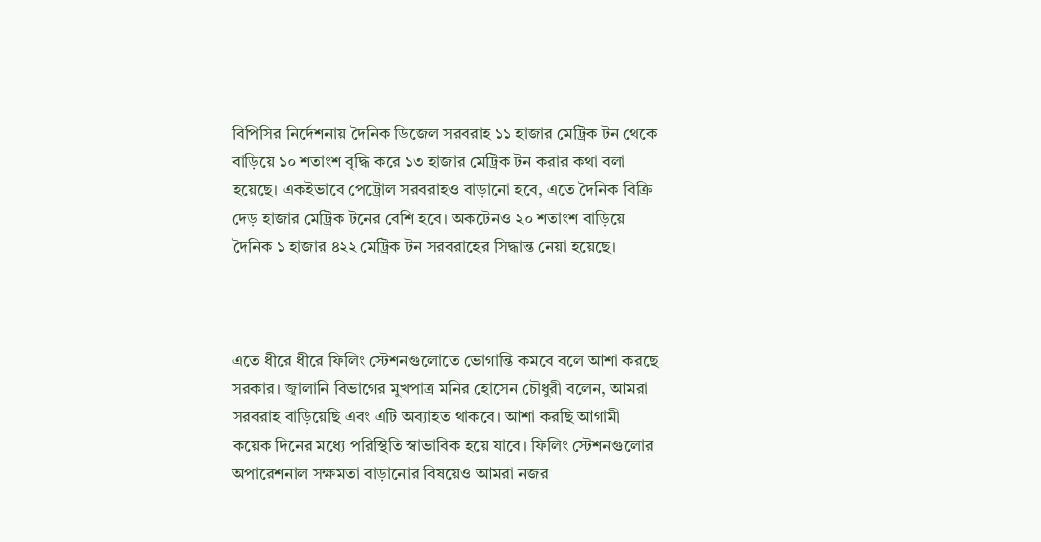বিপিসির নির্দেশনায় দৈনিক ডিজেল সরবরাহ ১১ হাজার মেট্রিক টন থেকে বাড়িয়ে ১০ শতাংশ বৃদ্ধি করে ১৩ হাজার মেট্রিক টন করার কথা বলা হয়েছে। একইভাবে পেট্রোল সরবরাহও বাড়ানো হবে, এতে দৈনিক বিক্রি দেড় হাজার মেট্রিক টনের বেশি হবে। অকটেনও ২০ শতাংশ বাড়িয়ে দৈনিক ১ হাজার ৪২২ মেট্রিক টন সরবরাহের সিদ্ধান্ত নেয়া হয়েছে।



এতে ধীরে ধীরে ফিলিং স্টেশনগুলোতে ভোগান্তি কমবে বলে আশা করছে সরকার। জ্বালানি বিভাগের মুখপাত্র মনির হোসেন চৌধুরী বলেন, আমরা সরবরাহ বাড়িয়েছি এবং এটি অব্যাহত থাকবে। আশা করছি আগামী কয়েক দিনের মধ্যে পরিস্থিতি স্বাভাবিক হয়ে যাবে। ফিলিং স্টেশনগুলোর অপারেশনাল সক্ষমতা বাড়ানোর বিষয়েও আমরা নজর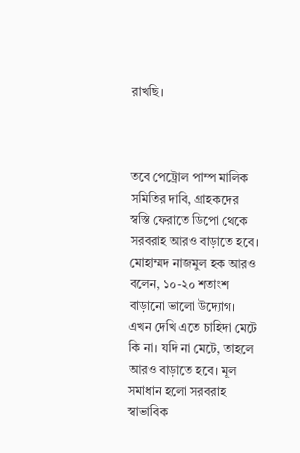রাখছি।



তবে পেট্রোল পাম্প মালিক সমিতির দাবি, গ্রাহকদের স্বস্তি ফেরাতে ডিপো থেকে সরবরাহ আরও বাড়াতে হবে। মোহাম্মদ নাজমুল হক আরও বলেন, ১০-২০ শতাংশ বাড়ানো ভালো উদ্যোগ। এখন দেখি এতে চাহিদা মেটে কি না। যদি না মেটে, তাহলে আরও বাড়াতে হবে। মূল সমাধান হলো সরবরাহ স্বাভাবিক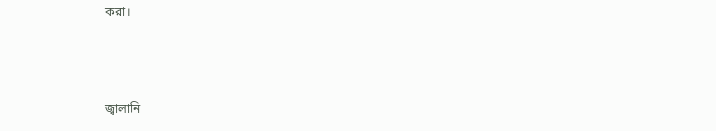করা।



জ্বালানি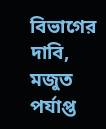বিভাগের দাবি, মজুত পর্যাপ্ত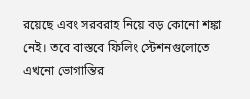রয়েছে এবং সরবরাহ নিয়ে বড় কোনো শঙ্কা নেই। তবে বাস্তবে ফিলিং স্টেশনগুলোতে এখনো ভোগান্তির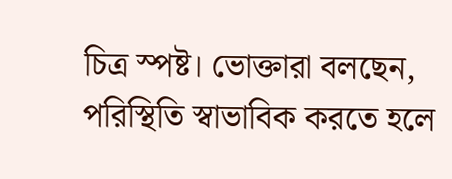চিত্র স্পষ্ট। ভোক্তারা বলছেন, পরিস্থিতি স্বাভাবিক করতে হলে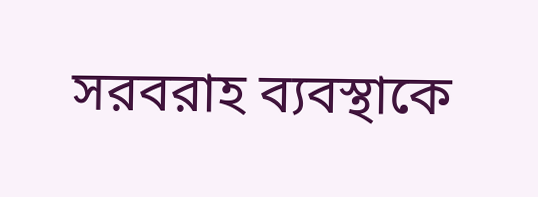সরবরাহ ব্যবস্থাকে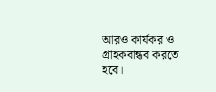আরও কার্যকর ও গ্রাহকবান্ধব করতে হবে।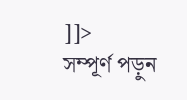]]>
সম্পূর্ণ পড়ুন